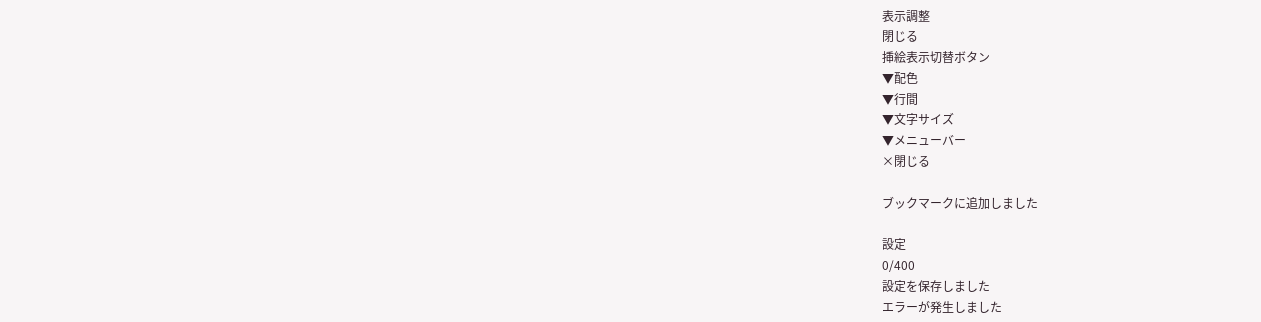表示調整
閉じる
挿絵表示切替ボタン
▼配色
▼行間
▼文字サイズ
▼メニューバー
×閉じる

ブックマークに追加しました

設定
0/400
設定を保存しました
エラーが発生しました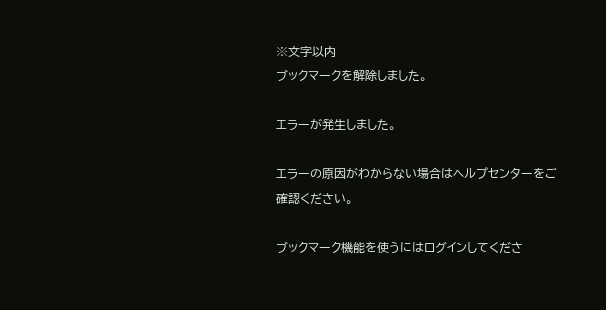※文字以内
ブックマークを解除しました。

エラーが発生しました。

エラーの原因がわからない場合はヘルプセンターをご確認ください。

ブックマーク機能を使うにはログインしてくださ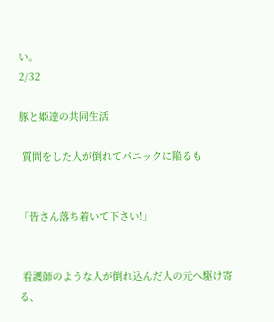い。
2/32

豚と姫達の共同生活

 質問をした人が倒れてパニックに陥るも


「皆さん落ち着いて下さい!」


 看護師のような人が倒れ込んだ人の元へ駆け寄る、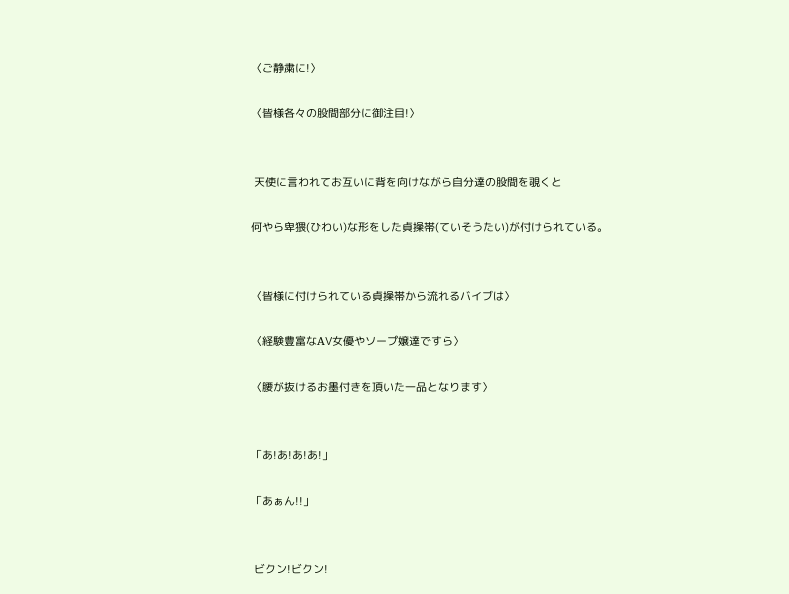〈ご静粛に!〉

〈皆様各々の股間部分に御注目!〉


 天使に言われてお互いに背を向けながら自分達の股間を覗くと

何やら卑猥(ひわい)な形をした貞操帯(ていそうたい)が付けられている。


〈皆様に付けられている貞操帯から流れるバイブは〉

〈経験豊富なAⅤ女優やソープ嬢達ですら〉

〈腰が抜けるお墨付きを頂いた一品となります〉


「あ!あ!あ!あ!」

「あぁん!!」


 ビクン!ビクン!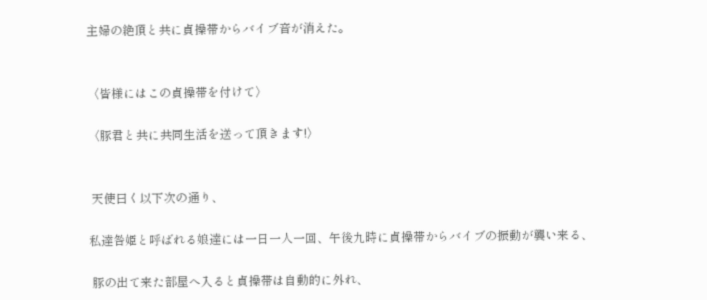主婦の絶頂と共に貞操帯からバイブ音が消えた。


〈皆様にはこの貞操帯を付けて〉

〈豚君と共に共同生活を送って頂きます!〉


 天使曰く以下次の通り、

私達咎姫と呼ばれる娘達には一日一人一回、午後九時に貞操帯からバイブの振動が襲い来る、

 豚の出て来た部屋へ入ると貞操帯は自動的に外れ、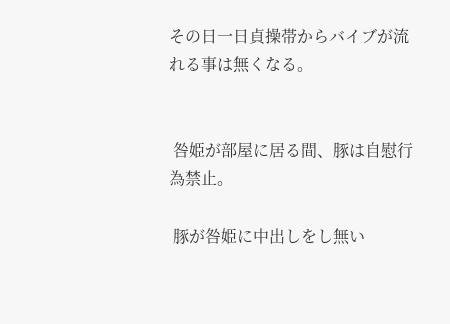その日一日貞操帯からバイブが流れる事は無くなる。


 咎姫が部屋に居る間、豚は自慰行為禁止。

 豚が咎姫に中出しをし無い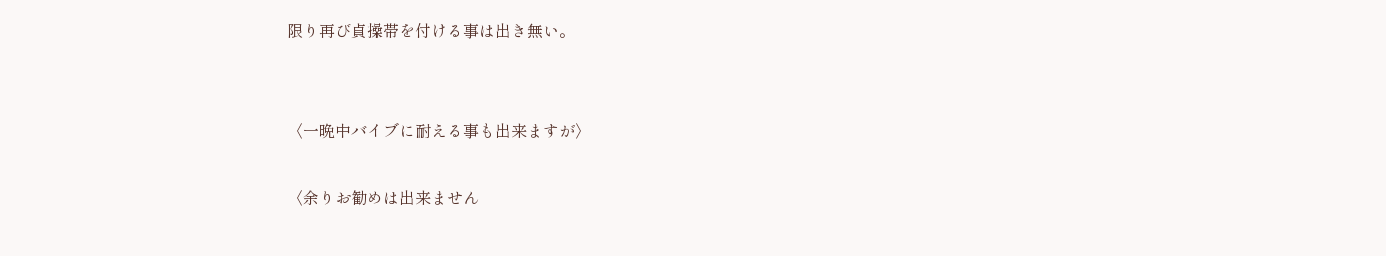限り再び貞操帯を付ける事は出き無い。


〈一晩中バイブに耐える事も出来ますが〉

〈余りお勧めは出来ません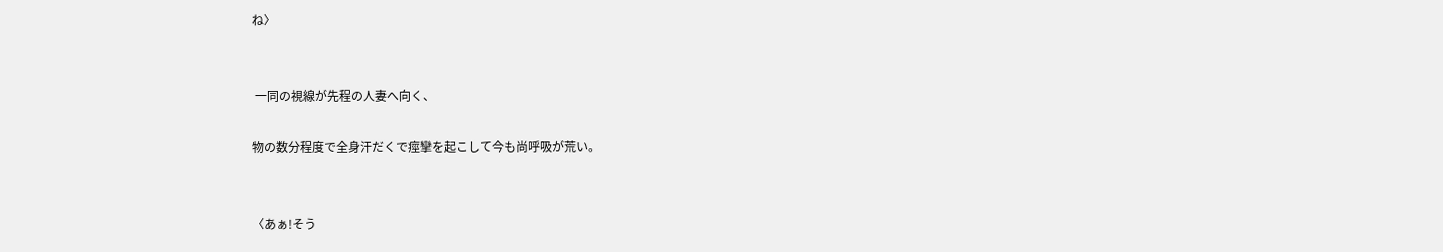ね〉


 一同の視線が先程の人妻へ向く、

物の数分程度で全身汗だくで痙攣を起こして今も尚呼吸が荒い。


〈あぁ!そう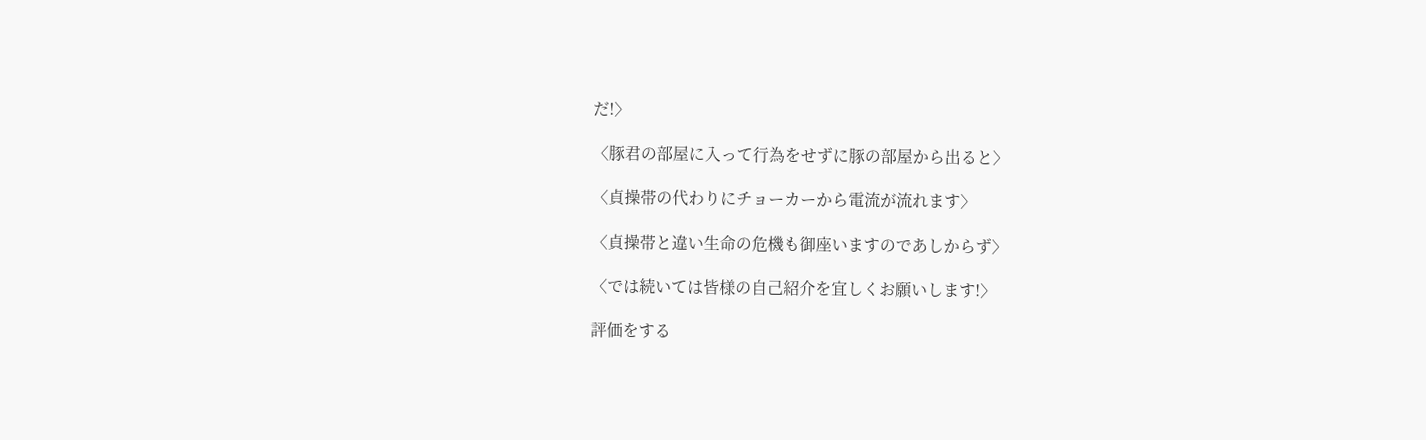だ!〉

〈豚君の部屋に入って行為をせずに豚の部屋から出ると〉

〈貞操帯の代わりにチョーカーから電流が流れます〉

〈貞操帯と違い生命の危機も御座いますのであしからず〉

〈では続いては皆様の自己紹介を宜しくお願いします!〉

評価をする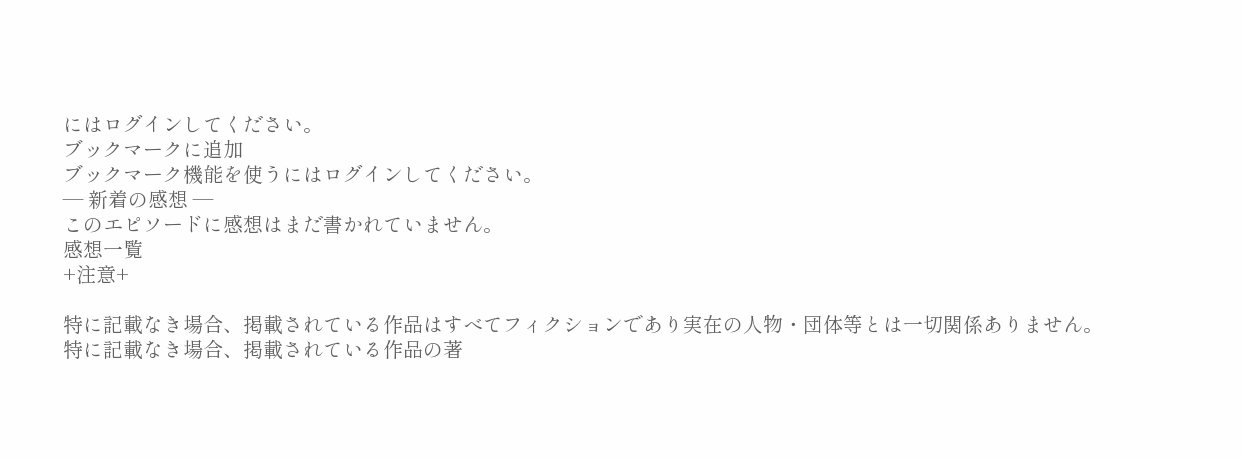にはログインしてください。
ブックマークに追加
ブックマーク機能を使うにはログインしてください。
― 新着の感想 ―
このエピソードに感想はまだ書かれていません。
感想一覧
+注意+

特に記載なき場合、掲載されている作品はすべてフィクションであり実在の人物・団体等とは一切関係ありません。
特に記載なき場合、掲載されている作品の著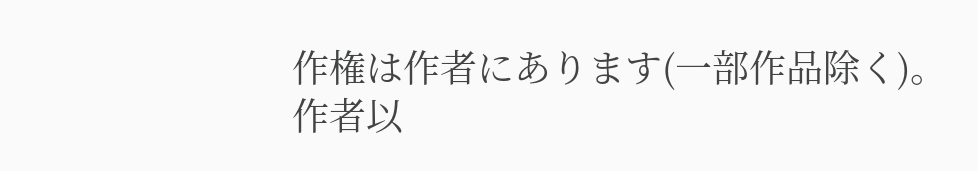作権は作者にあります(一部作品除く)。
作者以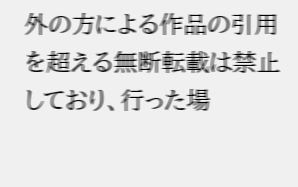外の方による作品の引用を超える無断転載は禁止しており、行った場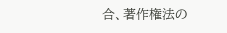合、著作権法の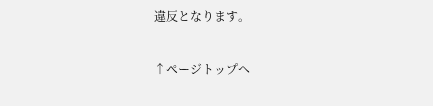違反となります。

↑ページトップへ